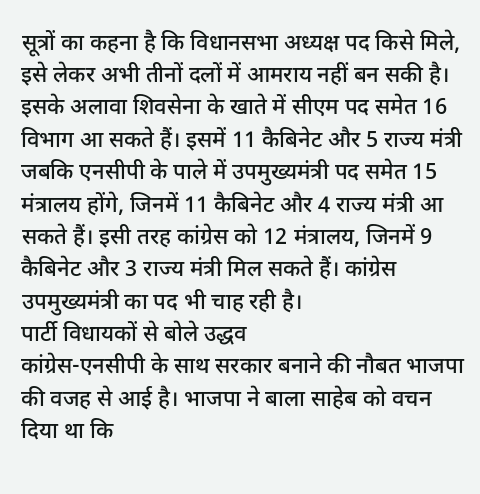सूत्रों का कहना है कि विधानसभा अध्यक्ष पद किसे मिले, इसे लेकर अभी तीनों दलों में आमराय नहीं बन सकी है। इसके अलावा शिवसेना के खाते में सीएम पद समेत 16 विभाग आ सकते हैं। इसमें 11 कैबिनेट और 5 राज्य मंत्री जबकि एनसीपी के पाले में उपमुख्यमंत्री पद समेत 15 मंत्रालय होंगे, जिनमें 11 कैबिनेट और 4 राज्य मंत्री आ सकते हैं। इसी तरह कांग्रेस को 12 मंत्रालय, जिनमें 9 कैबिनेट और 3 राज्य मंत्री मिल सकते हैं। कांग्रेस उपमुख्यमंत्री का पद भी चाह रही है।
पार्टी विधायकों से बोले उद्धव
कांग्रेस-एनसीपी के साथ सरकार बनाने की नौबत भाजपा की वजह से आई है। भाजपा ने बाला साहेब को वचन दिया था कि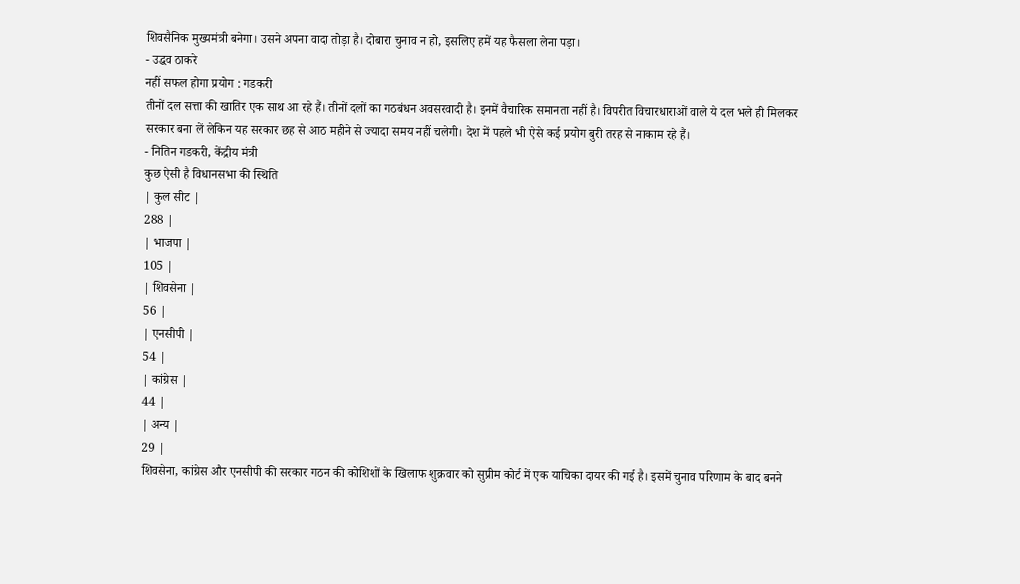शिवसैनिक मुख्यमंत्री बनेगा। उसने अपना वादा तोड़ा है। दोबारा चुनाव न हो, इसलिए हमें यह फैसला लेना पड़ा।
- उद्धव ठाकरे
नहीं सफल होगा प्रयोग : गडकरी
तीनों दल सत्ता की खातिर एक साथ आ रहे हैं। तीनों दलों का गठबंधन अवसरवादी है। इनमें वैचारिक समानता नहीं है। विपरीत विचारधाराओं वाले ये दल भले ही मिलकर सरकार बना लें लेकिन यह सरकार छह से आठ महीने से ज्यादा समय नहीं चलेगी। देश में पहले भी ऐसे कई प्रयोग बुरी तरह से नाकाम रहे हैं।
- नितिन गडकरी, केंद्रीय मंत्री
कुछ ऐसी है विधानसभा की स्थिति
| कुल सीट |
288 |
| भाजपा |
105 |
| शिवसेना |
56 |
| एनसीपी |
54 |
| कांग्रेस |
44 |
| अन्य |
29 |
शिवसेना, कांग्रेस और एनसीपी की सरकार गठन की कोशिशों के खिलाफ शुक्रवार को सुप्रीम कोर्ट में एक याचिका दायर की गई है। इसमें चुनाव परिणाम के बाद बनने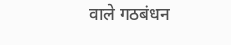वाले गठबंधन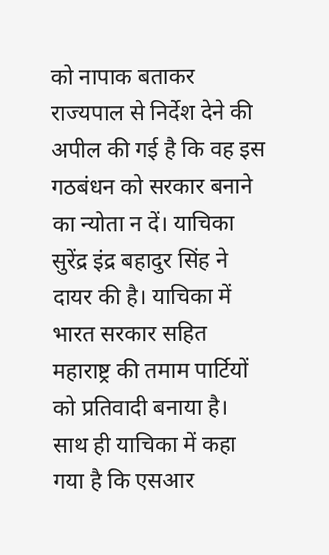को नापाक बताकर राज्यपाल से निर्देश देने की अपील की गई है कि वह इस गठबंधन को सरकार बनाने का न्योता न दें। याचिका सुरेंद्र इंद्र बहादुर सिंह ने दायर की है। याचिका में भारत सरकार सहित महाराष्ट्र की तमाम पार्टियों को प्रतिवादी बनाया है। साथ ही याचिका में कहा गया है कि एसआर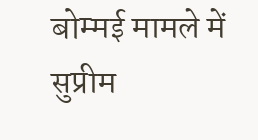बोम्मई मामले में सुप्रीम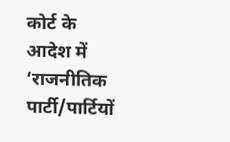कोर्ट के आदेश में ‘राजनीतिक पार्टी/पार्टियों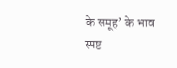के समूह’ के भाव स्पष्ट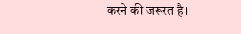करने की जरूरत है।